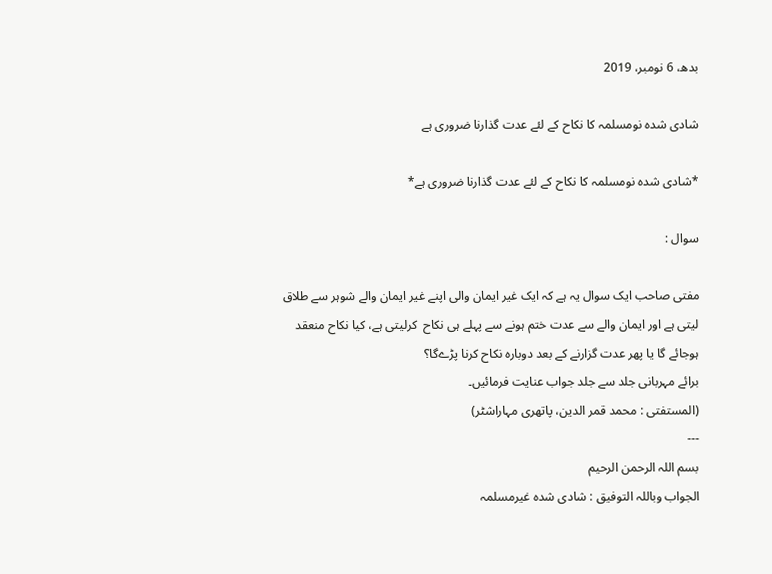بدھ، 6 نومبر، 2019

شادی شدہ نومسلمہ کا نکاح کے لئے عدت گذارنا ضروری ہے

*شادی شدہ نومسلمہ کا نکاح کے لئے عدت گذارنا ضروری ہے*

سوال :

مفتی صاحب ایک سوال یہ ہے کہ ایک غیر ایمان والی اپنے غیر ایمان والے شوہر سے طلاق لیتی ہے اور ایمان والے سے عدت ختم ہونے سے پہلے ہی نکاح  کرلیتی ہے، کیا نکاح منعقد ہوجائے گا یا پھر عدت گزارنے کے بعد دوبارہ نکاح کرنا پڑےگا؟
برائے مہربانی جلد سے جلد جواب عنایت فرمائیں۔
(المستفتی : محمد قمر الدین، پاتھری مہاراشٹر)
---
بسم اللہ الرحمن الرحیم
الجواب وباللہ التوفيق : شادی شدہ غیرمسلمہ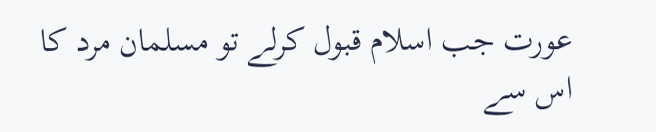عورت جب اسلام قبول کرلے تو مسلمان مرد کا اس سے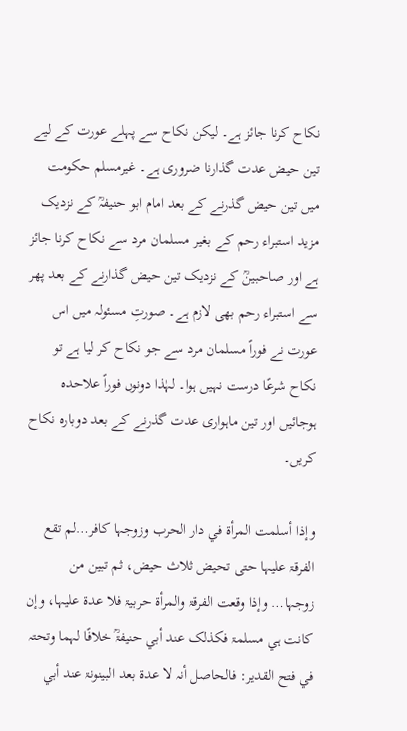نکاح کرنا جائز ہے۔ لیکن نکاح سے پہلے عورت کے لیے تین حیض عدت گذارنا ضروری ہے۔ غیرمسلم حکومت میں تین حیض گذرنے کے بعد امام ابو حنیفہؒ کے نزدیک مزید استبراء رحم کے بغیر مسلمان مرد سے نکاح کرنا جائز ہے اور صاحبینؒ کے نزدیک تین حیض گذارنے کے بعد پھر سے استبراء رحم بھی لازم ہے۔ صورتِ مسئولہ میں اس عورت نے فوراً مسلمان مرد سے جو نکاح کر لیا ہے تو نکاح شرعًا درست نہیں ہوا۔ لہٰذا دونوں فوراً علاحدہ ہوجائیں اور تین ماہواری عدت گذرنے کے بعد دوبارہ نکاح کریں۔

وإذا أسلمت المرأۃ في دار الحرب وزوجہا کافر…لم تقع الفرقۃ علیہا حتی تحیض ثلاث حیض، ثم تبین من زوجہا… وإذا وقعت الفرقۃ والمرأۃ حربیۃ فلا عدۃ علیہا، وإن کانت ہي مسلمۃ فکذلک عند أبي حنیفۃؒ خلافًا لہما وتحتہ في فتح القدیر: فالحاصل أنہ لا عدۃ بعد البینونۃ عند أبي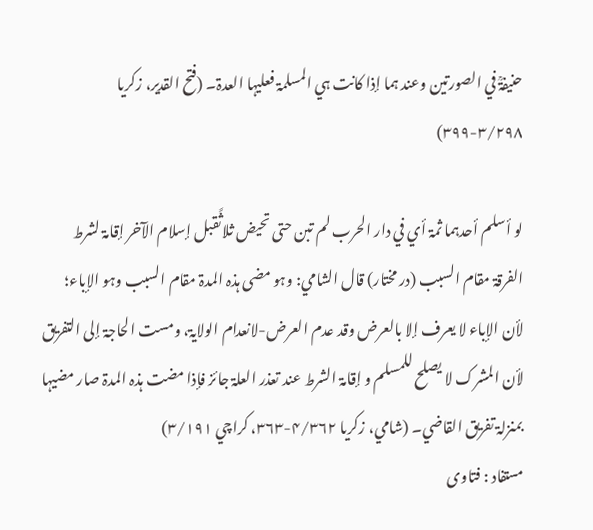حنیفۃؒ في الصورتین وعند ہما إذا کانت ہي المسلمۃ فعلیہا العدۃ۔ (فتح القدیر، زکریا ۳/۲۹۸-۳۹۹)

لو أسلم أحدہما ثمۃ أي في دار الحرب لم تبن حتی تحیض ثلاثًقبل إسلام الآخر إقامۃ لشرط الفرقۃ مقام السبب (در مختار) قال الشامي: وہو مضی ہذہ المدۃ مقام السبب وہو الإباء؛ لأن الإباء لا یعرف إلا بالعرض وقد عدم العرض-لانعدام الولایۃ، ومست الحاجۃ إلی التفریق لأن المشرک لا یصلح للمسلم و إقامۃ الشرط عند تعذر العلۃ جائز فإذا مضت ہذہ المدۃ صار مضیہا بمنزلۃ تفریق القاضي۔ (شامي، زکریا ۴/۳۶۲-۳۶۳، کراچي ۳/۱۹۱)
مستفاد : فتاوی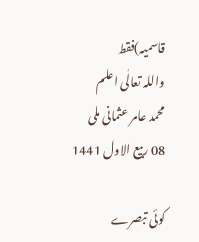قاسمیہ)فقط
واللہ تعالٰی اعلم
محمد عامر عثمانی ملی
08 ربیع الاول 1441

کوئی تبصرے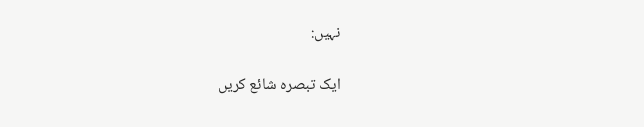نہیں:

ایک تبصرہ شائع کریں